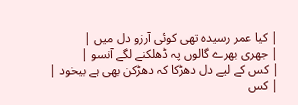| کیا عمر رسیدہ تھی کوئی آرزو دل میں |
| جھری بھرے گالوں پہ ڈھلکنے لگے آنسو |
| کس کے لیے دل دھڑکا کہ دھڑکن بھی ہے بیخود |
| کس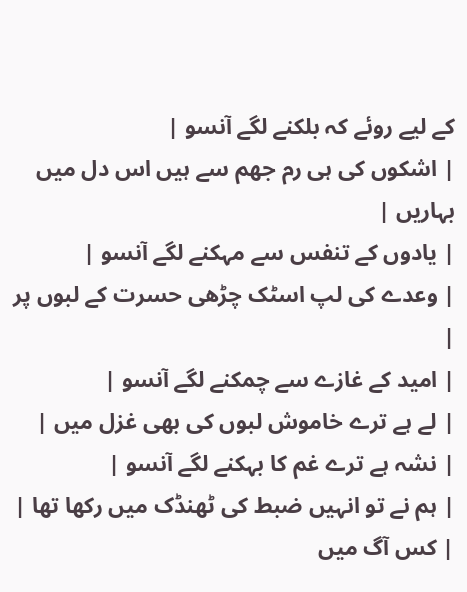کے لیے روئے کہ بلکنے لگے آنسو |
| اشکوں کی ہی رم جھم سے ہیں اس دل میں بہاریں |
| یادوں کے تنفس سے مہکنے لگے آنسو |
| وعدے کی لپ اسٹک چڑھی حسرت کے لبوں پر |
| امید کے غازے سے چمکنے لگے آنسو |
| لے ہے ترے خاموش لبوں کی بھی غزل میں |
| نشہ ہے ترے غم کا بہکنے لگے آنسو |
| ہم نے تو انہیں ضبط کی ٹھنڈک میں رکھا تھا |
| کس آگ میں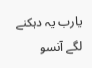یارب یہ دہکنے لگے آنسو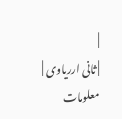|
| ثانی ارریاوی |
معلومات